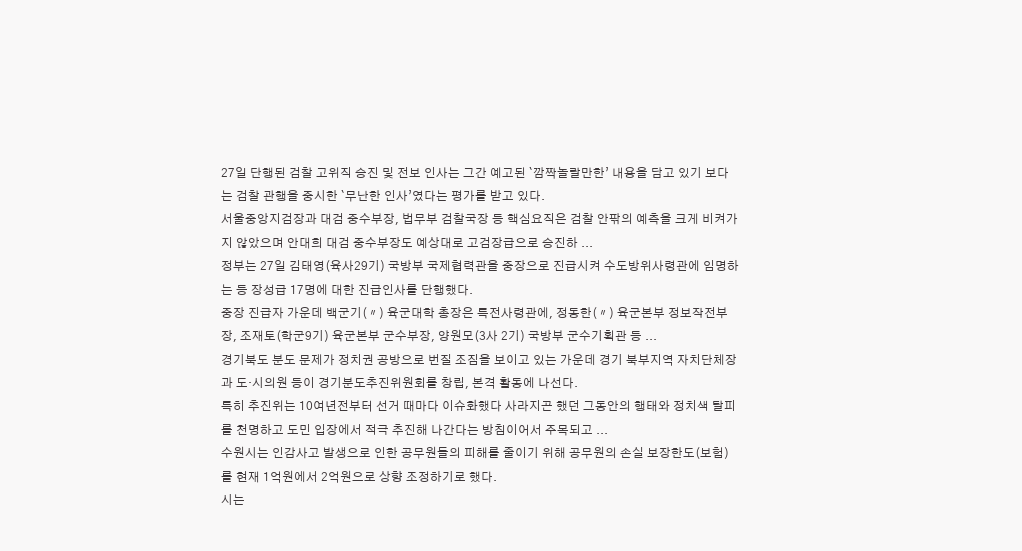27일 단행된 검찰 고위직 승진 및 전보 인사는 그간 예고된 `깜짝놀랄만한’ 내용을 담고 있기 보다는 검찰 관행을 중시한 `무난한 인사’였다는 평가를 받고 있다.
서울중앙지검장과 대검 중수부장, 법무부 검찰국장 등 핵심요직은 검찰 안팎의 예측을 크게 비켜가지 않았으며 안대희 대검 중수부장도 예상대로 고검장급으로 승진하 ...
정부는 27일 김태영(육사29기) 국방부 국제협력관을 중장으로 진급시켜 수도방위사령관에 임명하는 등 장성급 17명에 대한 진급인사를 단행했다.
중장 진급자 가운데 백군기(〃) 육군대학 총장은 특전사령관에, 정동한(〃) 육군본부 정보작전부장, 조재토(학군9기) 육군본부 군수부장, 양원모(3사 2기) 국방부 군수기획관 등 ...
경기북도 분도 문제가 정치권 공방으로 번질 조짐을 보이고 있는 가운데 경기 북부지역 자치단체장과 도·시의원 등이 경기분도추진위원회를 창립, 본격 활동에 나선다.
특히 추진위는 10여년전부터 선거 때마다 이슈화했다 사라지곤 했던 그동안의 행태와 정치색 탈피를 천명하고 도민 입장에서 적극 추진해 나간다는 방침이어서 주목되고 ...
수원시는 인감사고 발생으로 인한 공무원들의 피해를 줄이기 위해 공무원의 손실 보장한도(보험)를 현재 1억원에서 2억원으로 상향 조정하기로 했다.
시는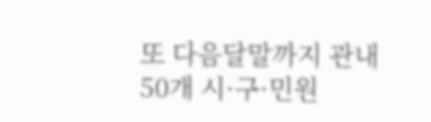또 다음달말까지 관내 50개 시·구·민원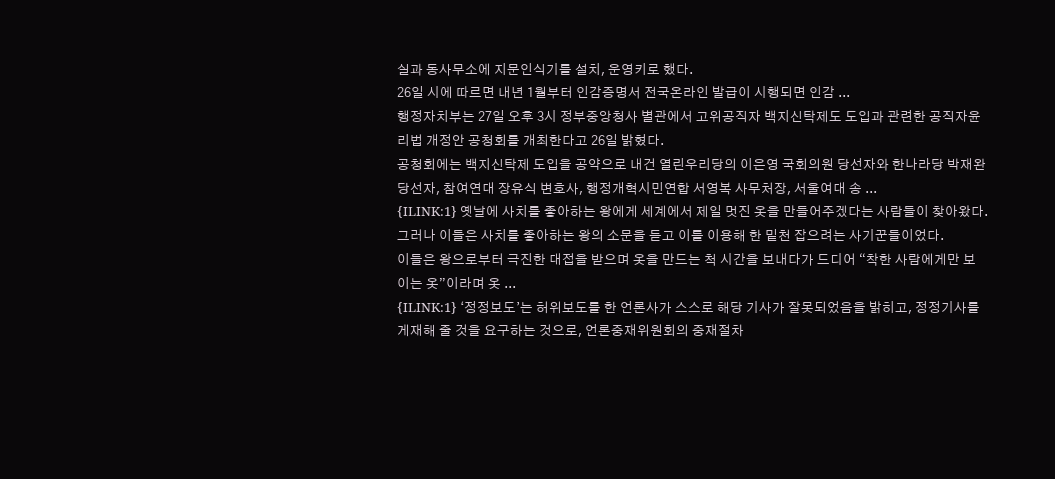실과 동사무소에 지문인식기를 설치, 운영키로 했다.
26일 시에 따르면 내년 1월부터 인감증명서 전국온라인 발급이 시행되면 인감 ...
행정자치부는 27일 오후 3시 정부중앙청사 별관에서 고위공직자 백지신탁제도 도입과 관련한 공직자윤리법 개정안 공청회를 개최한다고 26일 밝혔다.
공청회에는 백지신탁제 도입을 공약으로 내건 열린우리당의 이은영 국회의원 당선자와 한나라당 박재완 당선자, 참여연대 장유식 변호사, 행정개혁시민연합 서영복 사무처장, 서울여대 송 ...
{ILINK:1} 옛날에 사치를 좋아하는 왕에게 세계에서 제일 멋진 옷을 만들어주겠다는 사람들이 찾아왔다. 그러나 이들은 사치를 좋아하는 왕의 소문을 듣고 이를 이용해 한 밑천 잡으려는 사기꾼들이었다.
이들은 왕으로부터 극진한 대접을 받으며 옷을 만드는 척 시간을 보내다가 드디어 “착한 사람에게만 보이는 옷”이라며 옷 ...
{ILINK:1} ‘정정보도’는 허위보도를 한 언론사가 스스로 해당 기사가 잘못되었음을 밝히고, 정정기사를 게재해 줄 것을 요구하는 것으로, 언론중재위원회의 중재절차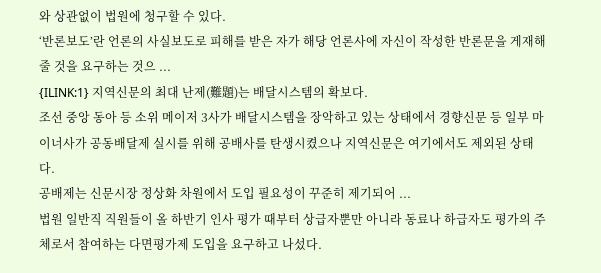와 상관없이 법원에 청구할 수 있다.
‘반론보도’란 언론의 사실보도로 피해를 받은 자가 해당 언론사에 자신이 작성한 반론문을 게재해 줄 것을 요구하는 것으 ...
{ILINK:1} 지역신문의 최대 난제(難題)는 배달시스템의 확보다.
조선 중앙 동아 등 소위 메이저 3사가 배달시스템을 장악하고 있는 상태에서 경향신문 등 일부 마이너사가 공동배달제 실시를 위해 공배사를 탄생시켰으나 지역신문은 여기에서도 제외된 상태다.
공배제는 신문시장 정상화 차원에서 도입 필요성이 꾸준히 제기되어 ...
법원 일반직 직원들이 올 하반기 인사 평가 때부터 상급자뿐만 아니라 동료나 하급자도 평가의 주체로서 참여하는 다면평가제 도입을 요구하고 나섰다.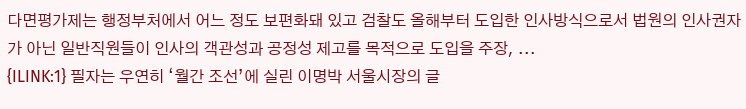다면평가제는 행정부처에서 어느 정도 보편화돼 있고 검찰도 올해부터 도입한 인사방식으로서 법원의 인사권자가 아닌 일반직원들이 인사의 객관성과 공정성 제고를 목적으로 도입을 주장, ...
{ILINK:1} 필자는 우연히 ‘월간 조선’에 실린 이명박 서울시장의 글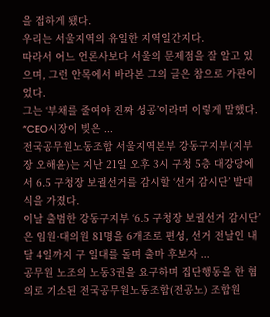을 접하게 됐다.
우리는 서울지역의 유일한 지역일간지다.
따라서 어느 언론사보다 서울의 문제점을 잘 알고 있으며, 그런 안목에서 바라본 그의 글은 참으로 가관이었다.
그는 ‘부채를 줄여야 진짜 성공’이라며 이렇게 말했다.
“CEO시장이 빚은 ...
전국공무원노동조합 서울지역본부 강동구지부(지부장 오해윤)는 지난 21일 오후 3시 구청 5층 대강당에서 6.5 구청장 보궐선거를 감시할 ‘선거 감시단’ 발대식을 가졌다.
이날 출범한 강동구지부 ‘6.5 구청장 보궐선거 감시단’은 임원·대의원 81명을 6개조로 편성, 선거 전날인 내달 4일까지 구 일대를 돌며 출마 후보자 ...
공무원 노조의 노동3권을 요구하며 집단행동을 한 혐의로 기소된 전국공무원노동조합(전공노) 조합원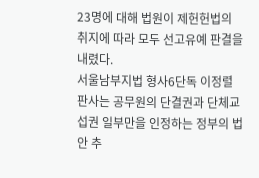23명에 대해 법원이 제헌헌법의 취지에 따라 모두 선고유예 판결을 내렸다.
서울남부지법 형사6단독 이정렬 판사는 공무원의 단결권과 단체교섭권 일부만을 인정하는 정부의 법안 추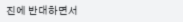진에 반대하면서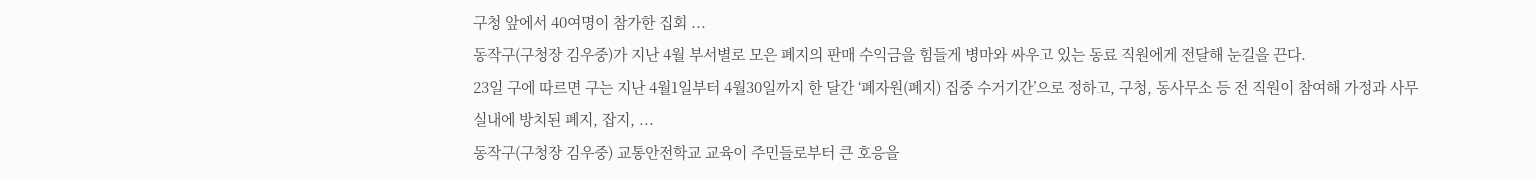구청 앞에서 40여명이 참가한 집회 ...
동작구(구청장 김우중)가 지난 4월 부서별로 모은 폐지의 판매 수익금을 힘들게 병마와 싸우고 있는 동료 직원에게 전달해 눈길을 끈다.
23일 구에 따르면 구는 지난 4월1일부터 4월30일까지 한 달간 ‘폐자원(폐지) 집중 수거기간’으로 정하고, 구청, 동사무소 등 전 직원이 참여해 가정과 사무실내에 방치된 폐지, 잡지, ...
동작구(구청장 김우중) 교통안전학교 교육이 주민들로부터 큰 호응을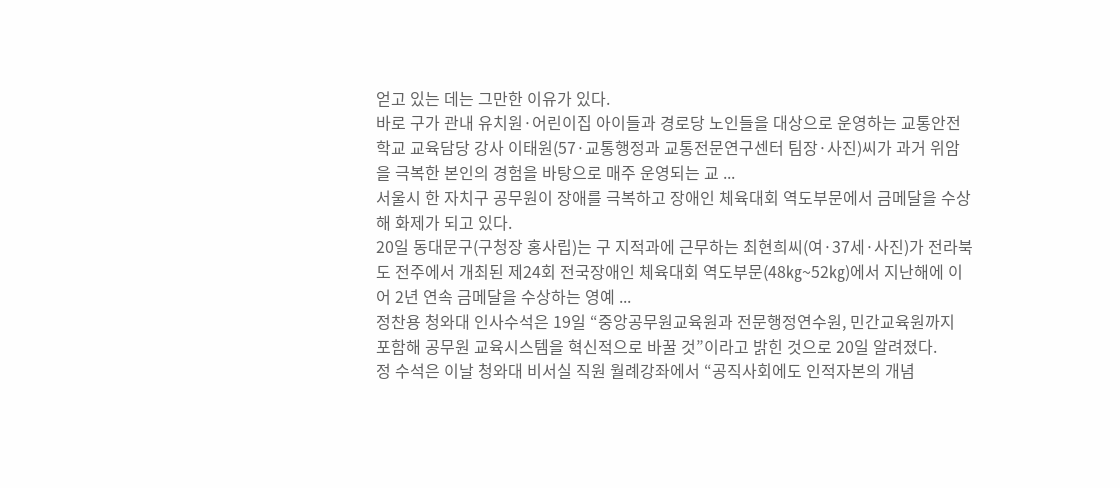얻고 있는 데는 그만한 이유가 있다.
바로 구가 관내 유치원·어린이집 아이들과 경로당 노인들을 대상으로 운영하는 교통안전학교 교육담당 강사 이태원(57·교통행정과 교통전문연구센터 팀장·사진)씨가 과거 위암을 극복한 본인의 경험을 바탕으로 매주 운영되는 교 ...
서울시 한 자치구 공무원이 장애를 극복하고 장애인 체육대회 역도부문에서 금메달을 수상해 화제가 되고 있다.
20일 동대문구(구청장 홍사립)는 구 지적과에 근무하는 최현희씨(여·37세·사진)가 전라북도 전주에서 개최된 제24회 전국장애인 체육대회 역도부문(48㎏~52㎏)에서 지난해에 이어 2년 연속 금메달을 수상하는 영예 ...
정찬용 청와대 인사수석은 19일 “중앙공무원교육원과 전문행정연수원, 민간교육원까지 포함해 공무원 교육시스템을 혁신적으로 바꿀 것”이라고 밝힌 것으로 20일 알려졌다.
정 수석은 이날 청와대 비서실 직원 월례강좌에서 “공직사회에도 인적자본의 개념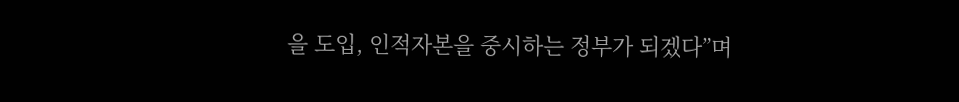을 도입, 인적자본을 중시하는 정부가 되겠다”며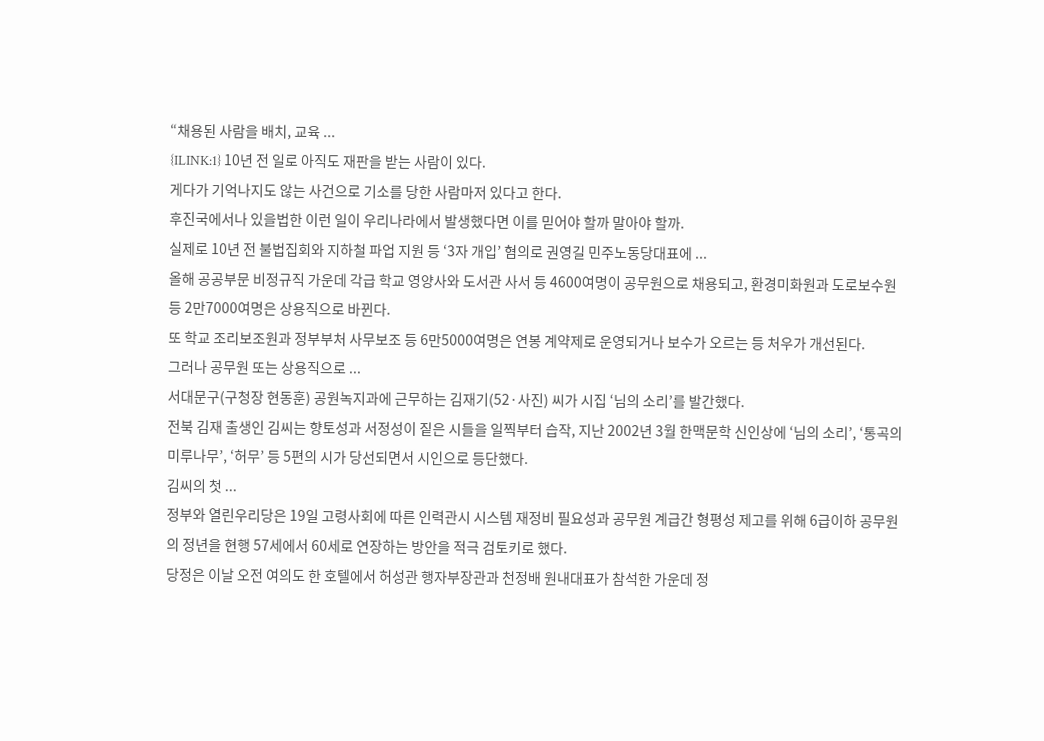“채용된 사람을 배치, 교육 ...
{ILINK:1} 10년 전 일로 아직도 재판을 받는 사람이 있다.
게다가 기억나지도 않는 사건으로 기소를 당한 사람마저 있다고 한다.
후진국에서나 있을법한 이런 일이 우리나라에서 발생했다면 이를 믿어야 할까 말아야 할까.
실제로 10년 전 불법집회와 지하철 파업 지원 등 ‘3자 개입’ 혐의로 권영길 민주노동당대표에 ...
올해 공공부문 비정규직 가운데 각급 학교 영양사와 도서관 사서 등 4600여명이 공무원으로 채용되고, 환경미화원과 도로보수원 등 2만7000여명은 상용직으로 바뀐다.
또 학교 조리보조원과 정부부처 사무보조 등 6만5000여명은 연봉 계약제로 운영되거나 보수가 오르는 등 처우가 개선된다.
그러나 공무원 또는 상용직으로 ...
서대문구(구청장 현동훈) 공원녹지과에 근무하는 김재기(52·사진) 씨가 시집 ‘님의 소리’를 발간했다.
전북 김재 출생인 김씨는 향토성과 서정성이 짙은 시들을 일찍부터 습작, 지난 2002년 3월 한맥문학 신인상에 ‘님의 소리’, ‘통곡의 미루나무’, ‘허무’ 등 5편의 시가 당선되면서 시인으로 등단했다.
김씨의 첫 ...
정부와 열린우리당은 19일 고령사회에 따른 인력관시 시스템 재정비 필요성과 공무원 계급간 형평성 제고를 위해 6급이하 공무원의 정년을 현행 57세에서 60세로 연장하는 방안을 적극 검토키로 했다.
당정은 이날 오전 여의도 한 호텔에서 허성관 행자부장관과 천정배 원내대표가 참석한 가운데 정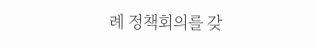례 정책회의를 갖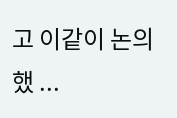고 이같이 논의했 ...